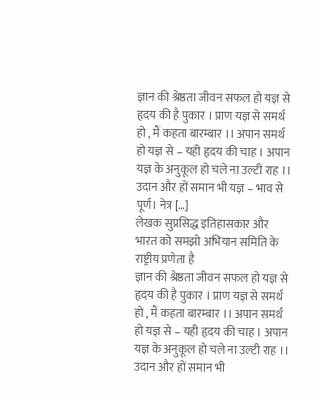ज्ञान की श्रेष्ठता जीवन सफल हो यज्ञ से हृदय की है पुकार । प्राण यज्ञ से समर्थ हो , मैं कहता बारम्बार ।। अपान समर्थ हो यज्ञ से – यही हृदय की चाह । अपान यज्ञ के अनुकूल हो चले ना उल्टी राह ।। उदान और हों समान भी यज्ञ – भाव से पूर्ण। नेत्र […]
लेखक सुप्रसिद्ध इतिहासकार और भारत को समझो अभियान समिति के राष्ट्रीय प्रणेता है
ज्ञान की श्रेष्ठता जीवन सफल हो यज्ञ से हृदय की है पुकार । प्राण यज्ञ से समर्थ हो , मैं कहता बारम्बार ।। अपान समर्थ हो यज्ञ से – यही हृदय की चाह । अपान यज्ञ के अनुकूल हो चले ना उल्टी राह ।। उदान और हों समान भी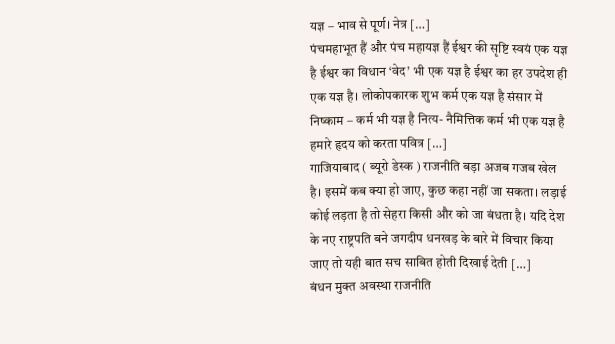यज्ञ – भाव से पूर्ण। नेत्र […]
पंचमहाभूत हैं और पंच महायज्ञ हैं ईश्वर की सृष्टि स्वयं एक यज्ञ है ईश्वर का विधान ‘वेद’ भी एक यज्ञ है ईश्वर का हर उपदेश ही एक यज्ञ है। लोकोपकारक शुभ कर्म एक यज्ञ है संसार में निष्काम – कर्म भी यज्ञ है नित्य- नैमित्तिक कर्म भी एक यज्ञ है हमारे हृदय को करता पवित्र […]
गाजियाबाद ( ब्यूरो डेस्क ) राजनीति बड़ा अजब गजब खेल है। इसमें कब क्या हो जाए, कुछ कहा नहीं जा सकता। लड़ाई कोई लड़ता है तो सेहरा किसी और को जा बंधता है। यदि देश के नए राष्ट्रपति बने जगदीप धनखड़ के बारे में विचार किया जाए तो यही बात सच साबित होती दिखाई देती […]
बंधन मुक्त अवस्था राजनीति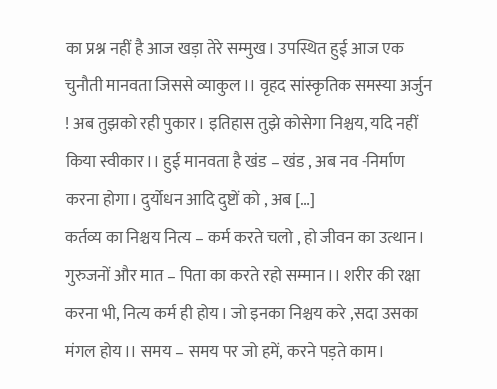का प्रश्न नहीं है आज खड़ा तेरे सम्मुख। उपस्थित हुई आज एक चुनौती मानवता जिससे व्याकुल।। वृहद सांस्कृतिक समस्या अर्जुन ! अब तुझको रही पुकार। इतिहास तुझे कोसेगा निश्चय, यदि नहीं किया स्वीकार।। हुई मानवता है खंड – खंड , अब नव -निर्माण करना होगा। दुर्योधन आदि दुष्टों को , अब […]
कर्तव्य का निश्चय नित्य – कर्म करते चलो , हो जीवन का उत्थान। गुरुजनों और मात – पिता का करते रहो सम्मान।। शरीर की रक्षा करना भी, नित्य कर्म ही होय। जो इनका निश्चय करे ,सदा उसका मंगल होय।। समय – समय पर जो हमें, करने पड़ते काम।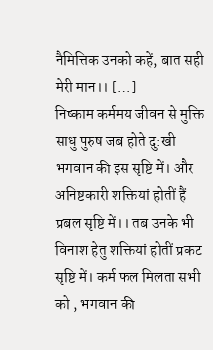नैमित्तिक उनको कहें, बात सही मेरी मान।। […]
निष्काम कर्ममय जीवन से मुक्ति साधु पुरुष जब होते दु:खी भगवान की इस सृष्टि में। और अनिष्टकारी शक्तियां होतीं हैं प्रबल सृष्टि में।। तब उनके भी विनाश हेतु शक्तियां होतीं प्रकट सृष्टि में। कर्म फल मिलता सभी को , भगवान की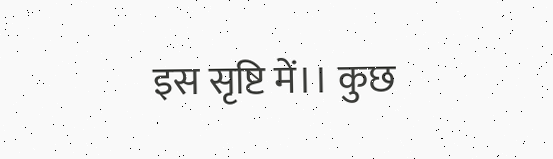इस सृष्टि में।। कुछ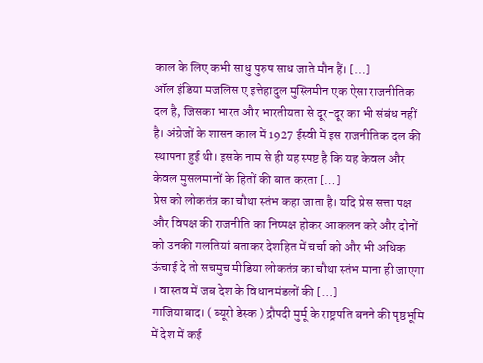काल के लिए कभी साधु पुरुष साध जाते मौन हैं। […]
ऑल इंडिया मजलिस ए इत्तेहादुल मुस्लिमीन एक ऐसा राजनीतिक दल है, जिसका भारत और भारतीयता से दूर-दूर का भी संबंध नहीं है। अंग्रेजों के शासन काल में 1927 ईस्वी में इस राजनीतिक दल की स्थापना हुई थी। इसके नाम से ही यह स्पष्ट है कि यह केवल और केवल मुसलमानों के हितों की बात करता […]
प्रेस को लोकतंत्र का चौथा स्तंभ कहा जाता है। यदि प्रेस सत्ता पक्ष और विपक्ष की राजनीति का निष्पक्ष होकर आकलन करे और दोनों को उनकी गलतियां बताकर देशहित में चर्चा को और भी अधिक ऊंचाई दे तो सचमुच मीडिया लोकतंत्र का चौथा स्तंभ माना ही जाएगा । वास्तव में जब देश के विधानमंडलों की […]
गाजियाबाद। ( ब्यूरो डेस्क ) द्रौपदी मुर्मू के राष्ट्रपति बनने की पृष्ठभूमि में देश में कई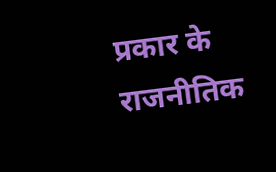प्रकार के राजनीतिक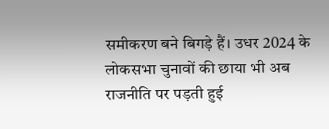समीकरण बने बिगड़े हैं। उधर 2024 के लोकसभा चुनावों की छाया भी अब राजनीति पर पड़ती हुई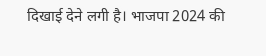दिखाई देने लगी है। भाजपा 2024 की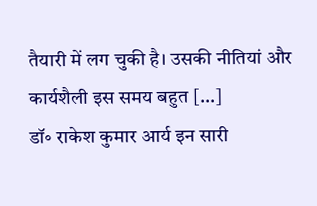तैयारी में लग चुकी है। उसकी नीतियां और कार्यशैली इस समय बहुत […]
डॉ॰ राकेश कुमार आर्य इन सारी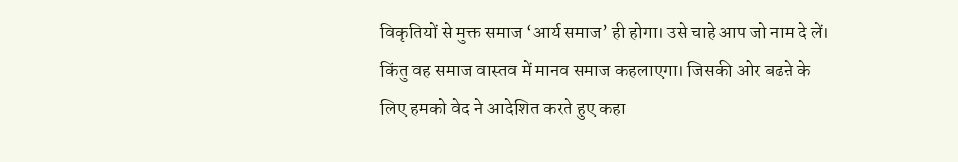विकृतियों से मुक्त समाज ‘आर्य समाज’ ही होगा। उसे चाहे आप जो नाम दे लें। किंतु वह समाज वास्तव में मानव समाज कहलाएगा। जिसकी ओर बढऩे के लिए हमको वेद ने आदेशित करते हुए कहा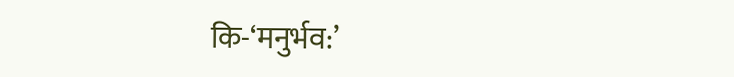कि-‘मनुर्भव:’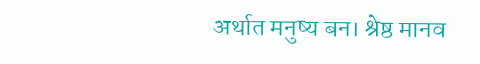अर्थात मनुष्य बन। श्रेष्ठ मानव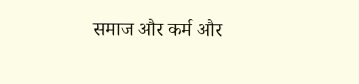समाज और कर्म और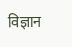विज्ञान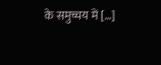के समुच्चय में […]